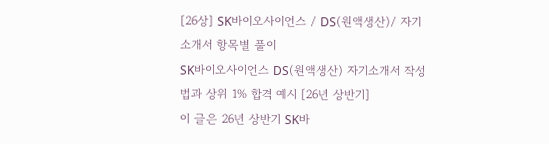[26상] SK바이오사이언스 / DS(원액생산)/ 자기소개서 항목별 풀이
SK바이오사이언스 DS(원액생산) 자기소개서 작성법과 상위 1% 합격 예시 [26년 상반기]
이 글은 26년 상반기 SK바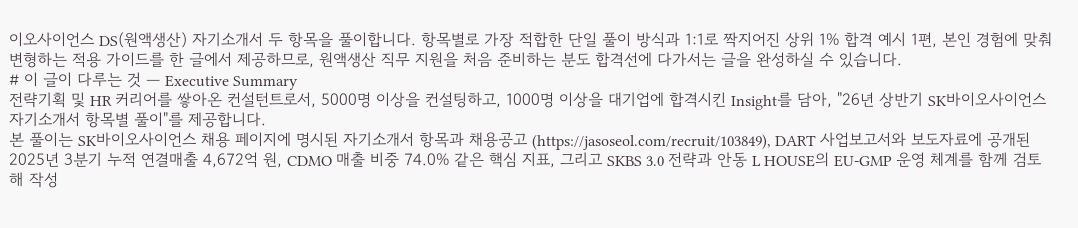이오사이언스 DS(원액생산) 자기소개서 두 항목을 풀이합니다. 항목별로 가장 적합한 단일 풀이 방식과 1:1로 짝지어진 상위 1% 합격 예시 1편, 본인 경험에 맞춰 변형하는 적용 가이드를 한 글에서 제공하므로, 원액생산 직무 지원을 처음 준비하는 분도 합격선에 다가서는 글을 완성하실 수 있습니다.
# 이 글이 다루는 것 — Executive Summary
전략기획 및 HR 커리어를 쌓아온 컨설턴트로서, 5000명 이상을 컨설팅하고, 1000명 이상을 대기업에 합격시킨 Insight를 담아, "26년 상반기 SK바이오사이언스 자기소개서 항목별 풀이"를 제공합니다.
본 풀이는 SK바이오사이언스 채용 페이지에 명시된 자기소개서 항목과 채용공고 (https://jasoseol.com/recruit/103849), DART 사업보고서와 보도자료에 공개된 2025년 3분기 누적 연결매출 4,672억 원, CDMO 매출 비중 74.0% 같은 핵심 지표, 그리고 SKBS 3.0 전략과 안동 L HOUSE의 EU-GMP 운영 체계를 함께 검토해 작성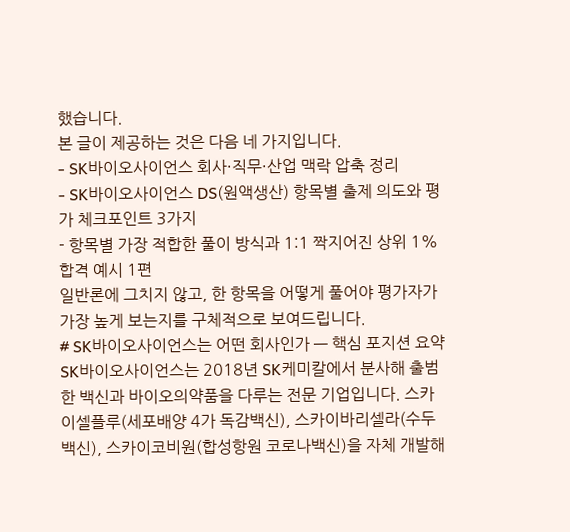했습니다.
본 글이 제공하는 것은 다음 네 가지입니다.
- SK바이오사이언스 회사·직무·산업 맥락 압축 정리
- SK바이오사이언스 DS(원액생산) 항목별 출제 의도와 평가 체크포인트 3가지
- 항목별 가장 적합한 풀이 방식과 1:1 짝지어진 상위 1% 합격 예시 1편
일반론에 그치지 않고, 한 항목을 어떻게 풀어야 평가자가 가장 높게 보는지를 구체적으로 보여드립니다.
# SK바이오사이언스는 어떤 회사인가 — 핵심 포지션 요약
SK바이오사이언스는 2018년 SK케미칼에서 분사해 출범한 백신과 바이오의약품을 다루는 전문 기업입니다. 스카이셀플루(세포배양 4가 독감백신), 스카이바리셀라(수두백신), 스카이코비원(합성항원 코로나백신)을 자체 개발해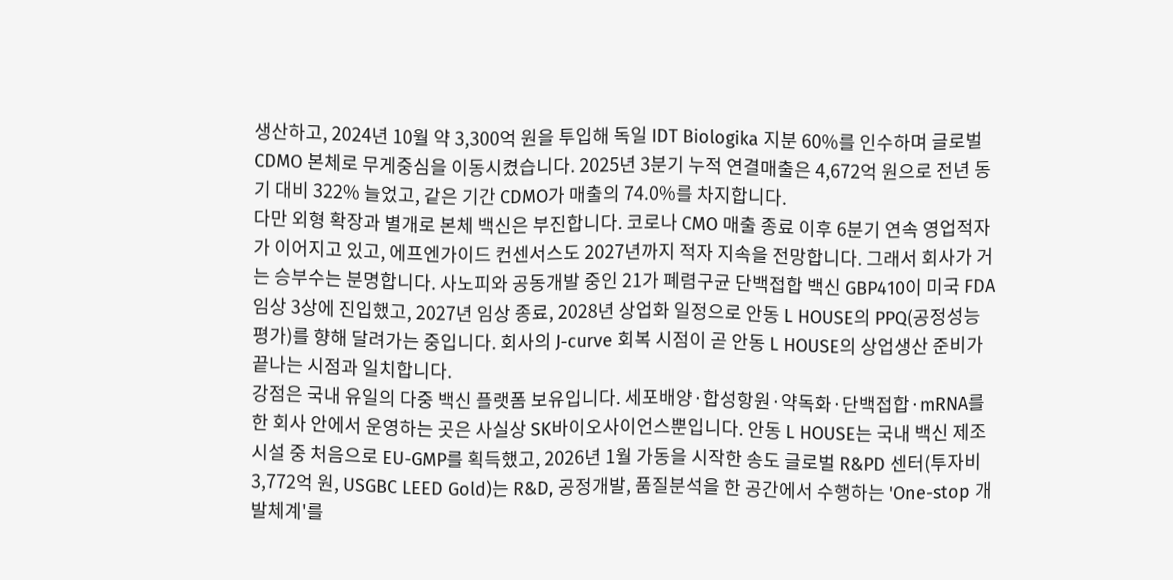생산하고, 2024년 10월 약 3,300억 원을 투입해 독일 IDT Biologika 지분 60%를 인수하며 글로벌 CDMO 본체로 무게중심을 이동시켰습니다. 2025년 3분기 누적 연결매출은 4,672억 원으로 전년 동기 대비 322% 늘었고, 같은 기간 CDMO가 매출의 74.0%를 차지합니다.
다만 외형 확장과 별개로 본체 백신은 부진합니다. 코로나 CMO 매출 종료 이후 6분기 연속 영업적자가 이어지고 있고, 에프엔가이드 컨센서스도 2027년까지 적자 지속을 전망합니다. 그래서 회사가 거는 승부수는 분명합니다. 사노피와 공동개발 중인 21가 폐렴구균 단백접합 백신 GBP410이 미국 FDA 임상 3상에 진입했고, 2027년 임상 종료, 2028년 상업화 일정으로 안동 L HOUSE의 PPQ(공정성능평가)를 향해 달려가는 중입니다. 회사의 J-curve 회복 시점이 곧 안동 L HOUSE의 상업생산 준비가 끝나는 시점과 일치합니다.
강점은 국내 유일의 다중 백신 플랫폼 보유입니다. 세포배양·합성항원·약독화·단백접합·mRNA를 한 회사 안에서 운영하는 곳은 사실상 SK바이오사이언스뿐입니다. 안동 L HOUSE는 국내 백신 제조시설 중 처음으로 EU-GMP를 획득했고, 2026년 1월 가동을 시작한 송도 글로벌 R&PD 센터(투자비 3,772억 원, USGBC LEED Gold)는 R&D, 공정개발, 품질분석을 한 공간에서 수행하는 'One-stop 개발체계'를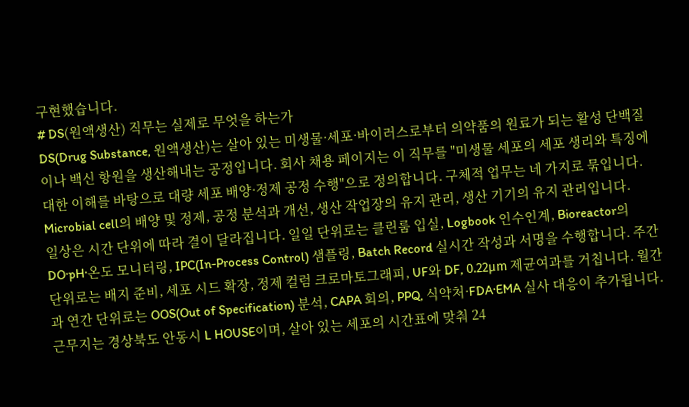구현했습니다.
# DS(원액생산) 직무는 실제로 무엇을 하는가
DS(Drug Substance, 원액생산)는 살아 있는 미생물·세포·바이러스로부터 의약품의 원료가 되는 활성 단백질이나 백신 항원을 생산해내는 공정입니다. 회사 채용 페이지는 이 직무를 "미생물 세포의 세포 생리와 특징에 대한 이해를 바탕으로 대량 세포 배양·정제 공정 수행"으로 정의합니다. 구체적 업무는 네 가지로 묶입니다. Microbial cell의 배양 및 정제, 공정 분석과 개선, 생산 작업장의 유지 관리, 생산 기기의 유지 관리입니다.
일상은 시간 단위에 따라 결이 달라집니다. 일일 단위로는 클린룸 입실, Logbook 인수인계, Bioreactor의 DO·pH·온도 모니터링, IPC(In-Process Control) 샘플링, Batch Record 실시간 작성과 서명을 수행합니다. 주간 단위로는 배지 준비, 세포 시드 확장, 정제 컬럼 크로마토그래피, UF와 DF, 0.22μm 제균여과를 거칩니다. 월간과 연간 단위로는 OOS(Out of Specification) 분석, CAPA 회의, PPQ, 식약처·FDA·EMA 실사 대응이 추가됩니다. 근무지는 경상북도 안동시 L HOUSE이며, 살아 있는 세포의 시간표에 맞춰 24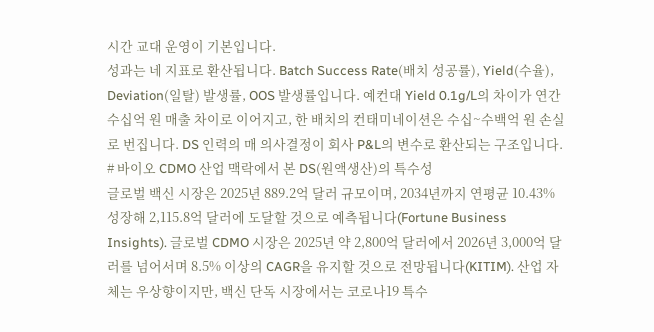시간 교대 운영이 기본입니다.
성과는 네 지표로 환산됩니다. Batch Success Rate(배치 성공률), Yield(수율), Deviation(일탈) 발생률, OOS 발생률입니다. 예컨대 Yield 0.1g/L의 차이가 연간 수십억 원 매출 차이로 이어지고, 한 배치의 컨태미네이션은 수십~수백억 원 손실로 번집니다. DS 인력의 매 의사결정이 회사 P&L의 변수로 환산되는 구조입니다.
# 바이오 CDMO 산업 맥락에서 본 DS(원액생산)의 특수성
글로벌 백신 시장은 2025년 889.2억 달러 규모이며, 2034년까지 연평균 10.43% 성장해 2,115.8억 달러에 도달할 것으로 예측됩니다(Fortune Business Insights). 글로벌 CDMO 시장은 2025년 약 2,800억 달러에서 2026년 3,000억 달러를 넘어서며 8.5% 이상의 CAGR을 유지할 것으로 전망됩니다(KITIM). 산업 자체는 우상향이지만, 백신 단독 시장에서는 코로나19 특수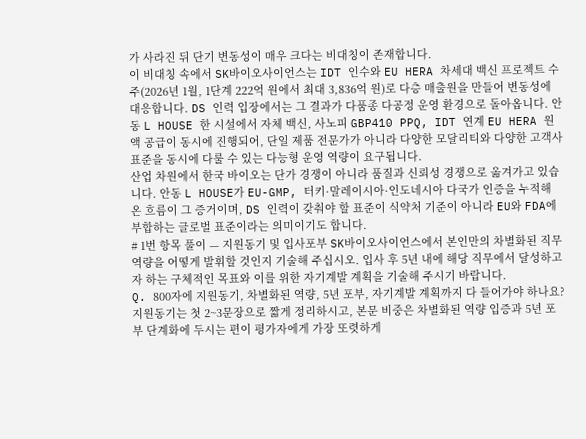가 사라진 뒤 단기 변동성이 매우 크다는 비대칭이 존재합니다.
이 비대칭 속에서 SK바이오사이언스는 IDT 인수와 EU HERA 차세대 백신 프로젝트 수주(2026년 1월, 1단계 222억 원에서 최대 3,836억 원)로 다층 매출원을 만들어 변동성에 대응합니다. DS 인력 입장에서는 그 결과가 다품종 다공정 운영 환경으로 돌아옵니다. 안동 L HOUSE 한 시설에서 자체 백신, 사노피 GBP410 PPQ, IDT 연계 EU HERA 원액 공급이 동시에 진행되어, 단일 제품 전문가가 아니라 다양한 모달리티와 다양한 고객사 표준을 동시에 다룰 수 있는 다능형 운영 역량이 요구됩니다.
산업 차원에서 한국 바이오는 단가 경쟁이 아니라 품질과 신뢰성 경쟁으로 옮겨가고 있습니다. 안동 L HOUSE가 EU-GMP, 터키·말레이시아·인도네시아 다국가 인증을 누적해 온 흐름이 그 증거이며, DS 인력이 갖춰야 할 표준이 식약처 기준이 아니라 EU와 FDA에 부합하는 글로벌 표준이라는 의미이기도 합니다.
# 1번 항목 풀이 — 지원동기 및 입사포부 SK바이오사이언스에서 본인만의 차별화된 직무 역량을 어떻게 발휘할 것인지 기술해 주십시오. 입사 후 5년 내에 해당 직무에서 달성하고자 하는 구체적인 목표와 이를 위한 자기계발 계획을 기술해 주시기 바랍니다.
Q. 800자에 지원동기, 차별화된 역량, 5년 포부, 자기계발 계획까지 다 들어가야 하나요?
지원동기는 첫 2~3문장으로 짧게 정리하시고, 본문 비중은 차별화된 역량 입증과 5년 포부 단계화에 두시는 편이 평가자에게 가장 또렷하게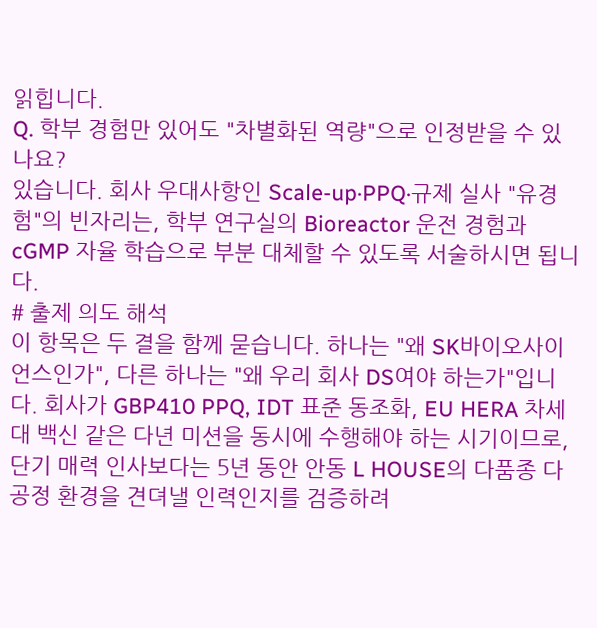읽힙니다.
Q. 학부 경험만 있어도 "차별화된 역량"으로 인정받을 수 있나요?
있습니다. 회사 우대사항인 Scale-up·PPQ·규제 실사 "유경험"의 빈자리는, 학부 연구실의 Bioreactor 운전 경험과 cGMP 자율 학습으로 부분 대체할 수 있도록 서술하시면 됩니다.
# 출제 의도 해석
이 항목은 두 결을 함께 묻습니다. 하나는 "왜 SK바이오사이언스인가", 다른 하나는 "왜 우리 회사 DS여야 하는가"입니다. 회사가 GBP410 PPQ, IDT 표준 동조화, EU HERA 차세대 백신 같은 다년 미션을 동시에 수행해야 하는 시기이므로, 단기 매력 인사보다는 5년 동안 안동 L HOUSE의 다품종 다공정 환경을 견뎌낼 인력인지를 검증하려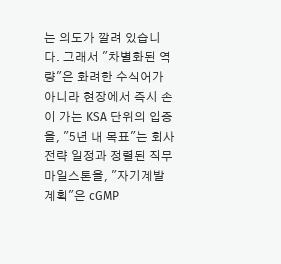는 의도가 깔려 있습니다. 그래서 "차별화된 역량"은 화려한 수식어가 아니라 현장에서 즉시 손이 가는 KSA 단위의 입증을, "5년 내 목표"는 회사 전략 일정과 정렬된 직무 마일스톤을, "자기계발 계획"은 cGMP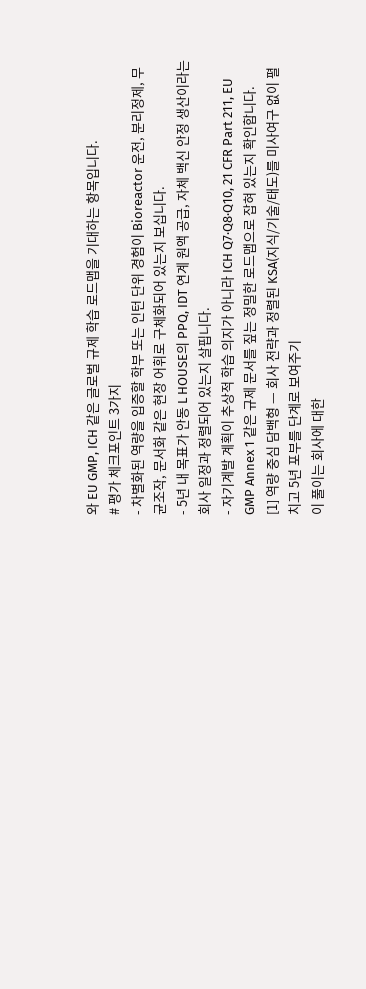와 EU GMP, ICH 같은 글로벌 규제 학습 로드맵을 기대하는 항목입니다.
# 평가 체크포인트 3가지
- 차별화된 역량을 입증할 학부 또는 인턴 단위 경험이 Bioreactor 운전, 분리정제, 무균조작, 문서화 같은 현장 어휘로 구체화되어 있는지 보십니다.
- 5년 내 목표가 안동 L HOUSE의 PPQ, IDT 연계 원액 공급, 자체 백신 안정 생산이라는 회사 일정과 정렬되어 있는지 살핍니다.
- 자기계발 계획이 추상적 학습 의지가 아니라 ICH Q7·Q8·Q10, 21 CFR Part 211, EU GMP Annex 1 같은 규제 문서를 짚는 정밀한 로드맵으로 잡혀 있는지 확인합니다.
[1] 역량 중심 담백형 — 회사 전략과 정렬된 KSA(지식/기술/태도)를 미사여구 없이 펼치고 5년 포부를 단계로 보여주기
이 풀이는 회사에 대한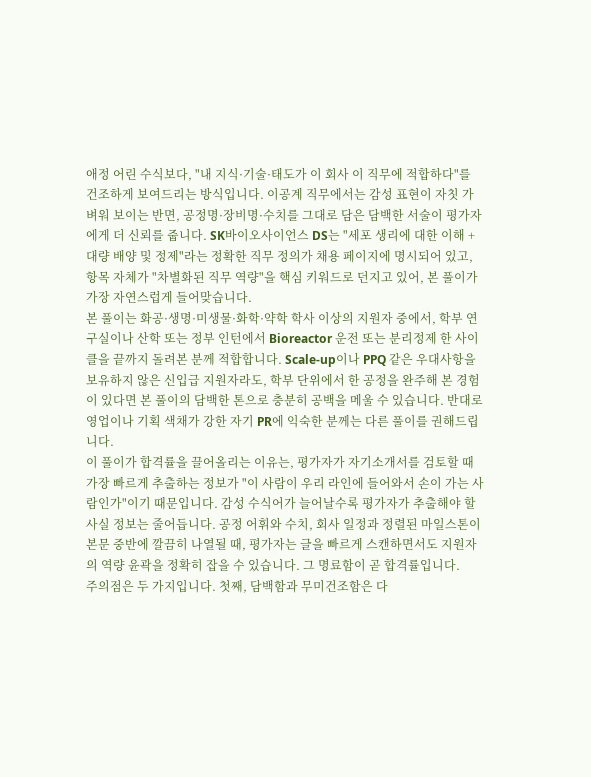애정 어린 수식보다, "내 지식·기술·태도가 이 회사 이 직무에 적합하다"를 건조하게 보여드리는 방식입니다. 이공계 직무에서는 감성 표현이 자칫 가벼워 보이는 반면, 공정명·장비명·수치를 그대로 담은 담백한 서술이 평가자에게 더 신뢰를 줍니다. SK바이오사이언스 DS는 "세포 생리에 대한 이해 + 대량 배양 및 정제"라는 정확한 직무 정의가 채용 페이지에 명시되어 있고, 항목 자체가 "차별화된 직무 역량"을 핵심 키워드로 던지고 있어, 본 풀이가 가장 자연스럽게 들어맞습니다.
본 풀이는 화공·생명·미생물·화학·약학 학사 이상의 지원자 중에서, 학부 연구실이나 산학 또는 정부 인턴에서 Bioreactor 운전 또는 분리정제 한 사이클을 끝까지 돌려본 분께 적합합니다. Scale-up이나 PPQ 같은 우대사항을 보유하지 않은 신입급 지원자라도, 학부 단위에서 한 공정을 완주해 본 경험이 있다면 본 풀이의 담백한 톤으로 충분히 공백을 메울 수 있습니다. 반대로 영업이나 기획 색채가 강한 자기 PR에 익숙한 분께는 다른 풀이를 권해드립니다.
이 풀이가 합격률을 끌어올리는 이유는, 평가자가 자기소개서를 검토할 때 가장 빠르게 추출하는 정보가 "이 사람이 우리 라인에 들어와서 손이 가는 사람인가"이기 때문입니다. 감성 수식어가 늘어날수록 평가자가 추출해야 할 사실 정보는 줄어듭니다. 공정 어휘와 수치, 회사 일정과 정렬된 마일스톤이 본문 중반에 깔끔히 나열될 때, 평가자는 글을 빠르게 스캔하면서도 지원자의 역량 윤곽을 정확히 잡을 수 있습니다. 그 명료함이 곧 합격률입니다.
주의점은 두 가지입니다. 첫째, 담백함과 무미건조함은 다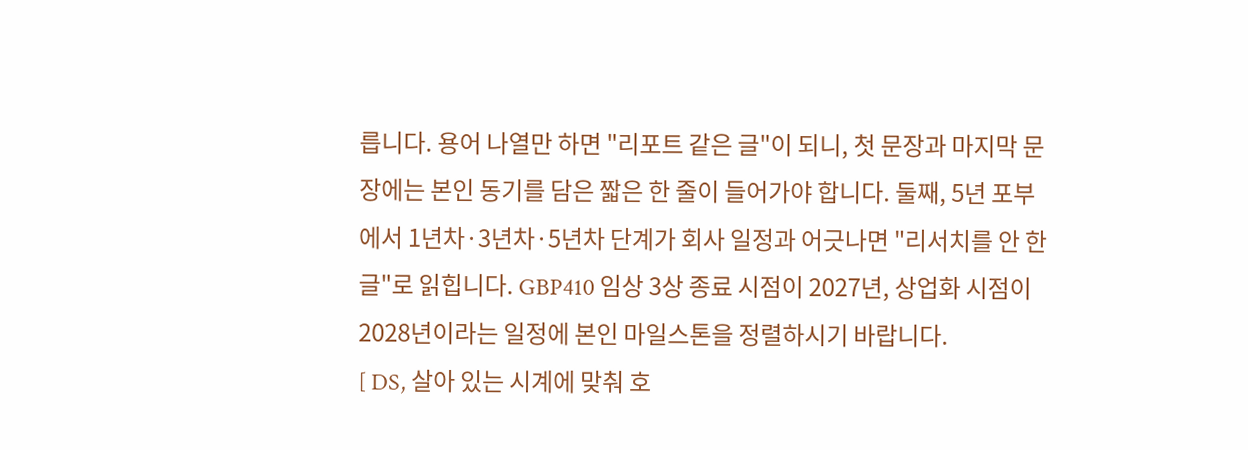릅니다. 용어 나열만 하면 "리포트 같은 글"이 되니, 첫 문장과 마지막 문장에는 본인 동기를 담은 짧은 한 줄이 들어가야 합니다. 둘째, 5년 포부에서 1년차·3년차·5년차 단계가 회사 일정과 어긋나면 "리서치를 안 한 글"로 읽힙니다. GBP410 임상 3상 종료 시점이 2027년, 상업화 시점이 2028년이라는 일정에 본인 마일스톤을 정렬하시기 바랍니다.
[ DS, 살아 있는 시계에 맞춰 호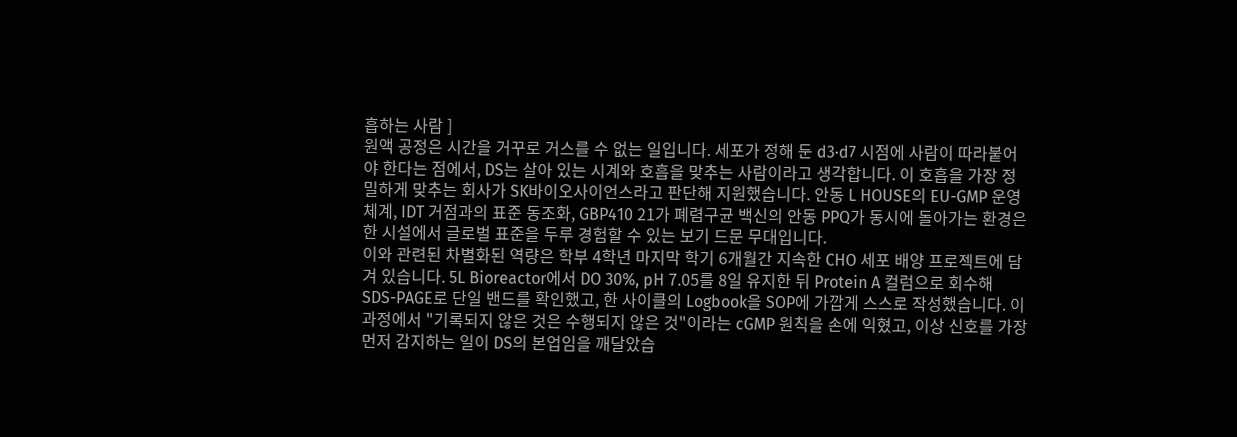흡하는 사람 ]
원액 공정은 시간을 거꾸로 거스를 수 없는 일입니다. 세포가 정해 둔 d3·d7 시점에 사람이 따라붙어야 한다는 점에서, DS는 살아 있는 시계와 호흡을 맞추는 사람이라고 생각합니다. 이 호흡을 가장 정밀하게 맞추는 회사가 SK바이오사이언스라고 판단해 지원했습니다. 안동 L HOUSE의 EU-GMP 운영 체계, IDT 거점과의 표준 동조화, GBP410 21가 폐렴구균 백신의 안동 PPQ가 동시에 돌아가는 환경은 한 시설에서 글로벌 표준을 두루 경험할 수 있는 보기 드문 무대입니다.
이와 관련된 차별화된 역량은 학부 4학년 마지막 학기 6개월간 지속한 CHO 세포 배양 프로젝트에 담겨 있습니다. 5L Bioreactor에서 DO 30%, pH 7.05를 8일 유지한 뒤 Protein A 컬럼으로 회수해 SDS-PAGE로 단일 밴드를 확인했고, 한 사이클의 Logbook을 SOP에 가깝게 스스로 작성했습니다. 이 과정에서 "기록되지 않은 것은 수행되지 않은 것"이라는 cGMP 원칙을 손에 익혔고, 이상 신호를 가장 먼저 감지하는 일이 DS의 본업임을 깨달았습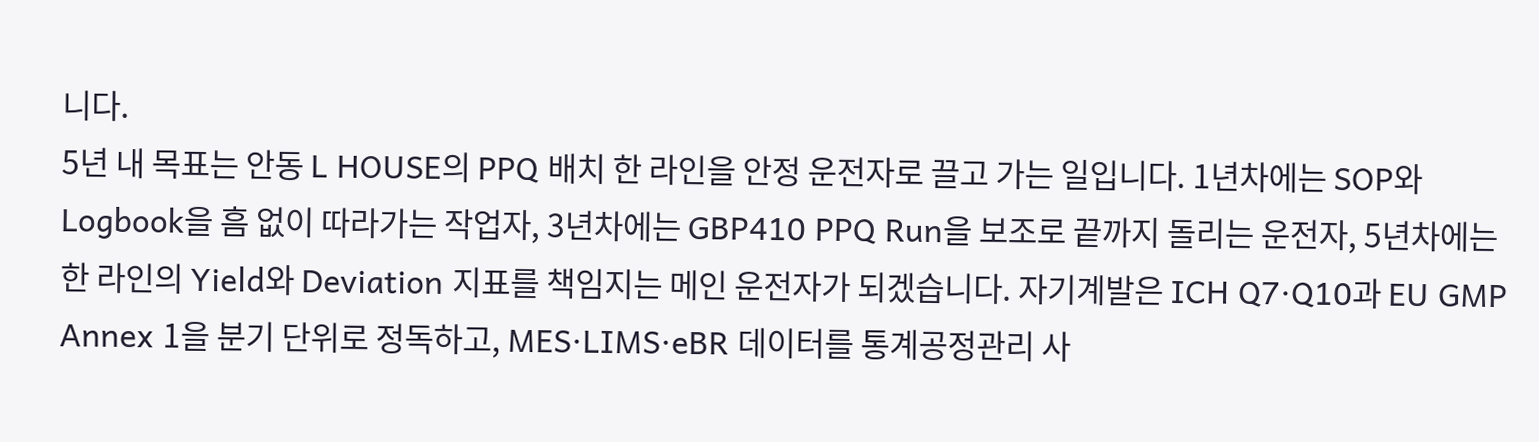니다.
5년 내 목표는 안동 L HOUSE의 PPQ 배치 한 라인을 안정 운전자로 끌고 가는 일입니다. 1년차에는 SOP와 Logbook을 흠 없이 따라가는 작업자, 3년차에는 GBP410 PPQ Run을 보조로 끝까지 돌리는 운전자, 5년차에는 한 라인의 Yield와 Deviation 지표를 책임지는 메인 운전자가 되겠습니다. 자기계발은 ICH Q7·Q10과 EU GMP Annex 1을 분기 단위로 정독하고, MES·LIMS·eBR 데이터를 통계공정관리 사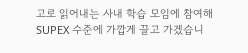고로 읽어내는 사내 학습 모임에 참여해 SUPEX 수준에 가깝게 끌고 가겠습니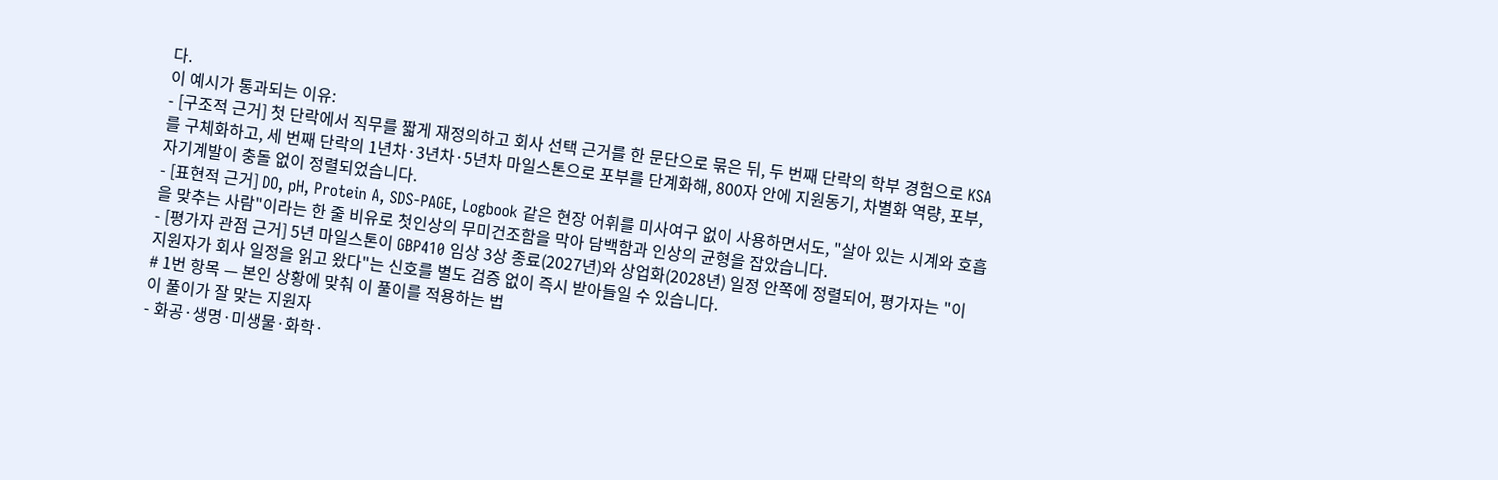다.
이 예시가 통과되는 이유:
- [구조적 근거] 첫 단락에서 직무를 짧게 재정의하고 회사 선택 근거를 한 문단으로 묶은 뒤, 두 번째 단락의 학부 경험으로 KSA를 구체화하고, 세 번째 단락의 1년차·3년차·5년차 마일스톤으로 포부를 단계화해, 800자 안에 지원동기, 차별화 역량, 포부, 자기계발이 충돌 없이 정렬되었습니다.
- [표현적 근거] DO, pH, Protein A, SDS-PAGE, Logbook 같은 현장 어휘를 미사여구 없이 사용하면서도, "살아 있는 시계와 호흡을 맞추는 사람"이라는 한 줄 비유로 첫인상의 무미건조함을 막아 담백함과 인상의 균형을 잡았습니다.
- [평가자 관점 근거] 5년 마일스톤이 GBP410 임상 3상 종료(2027년)와 상업화(2028년) 일정 안쪽에 정렬되어, 평가자는 "이 지원자가 회사 일정을 읽고 왔다"는 신호를 별도 검증 없이 즉시 받아들일 수 있습니다.
# 1번 항목 — 본인 상황에 맞춰 이 풀이를 적용하는 법
이 풀이가 잘 맞는 지원자
- 화공·생명·미생물·화학·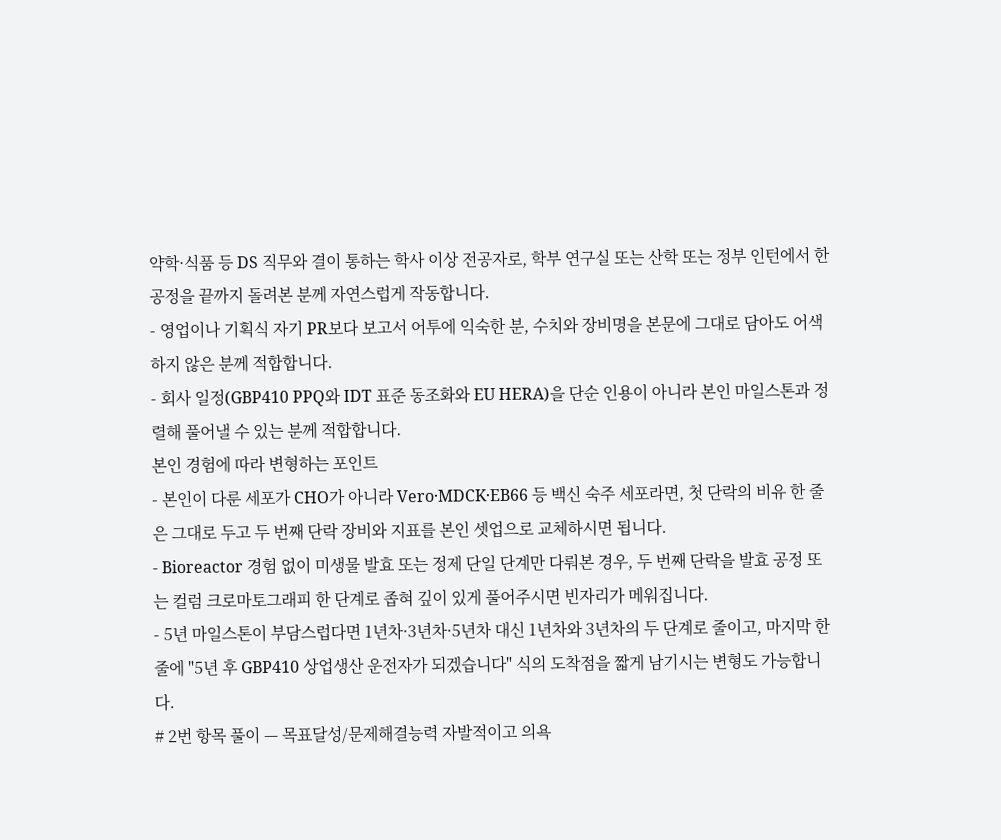약학·식품 등 DS 직무와 결이 통하는 학사 이상 전공자로, 학부 연구실 또는 산학 또는 정부 인턴에서 한 공정을 끝까지 돌려본 분께 자연스럽게 작동합니다.
- 영업이나 기획식 자기 PR보다 보고서 어투에 익숙한 분, 수치와 장비명을 본문에 그대로 담아도 어색하지 않은 분께 적합합니다.
- 회사 일정(GBP410 PPQ와 IDT 표준 동조화와 EU HERA)을 단순 인용이 아니라 본인 마일스톤과 정렬해 풀어낼 수 있는 분께 적합합니다.
본인 경험에 따라 변형하는 포인트
- 본인이 다룬 세포가 CHO가 아니라 Vero·MDCK·EB66 등 백신 숙주 세포라면, 첫 단락의 비유 한 줄은 그대로 두고 두 번째 단락 장비와 지표를 본인 셋업으로 교체하시면 됩니다.
- Bioreactor 경험 없이 미생물 발효 또는 정제 단일 단계만 다뤄본 경우, 두 번째 단락을 발효 공정 또는 컬럼 크로마토그래피 한 단계로 좁혀 깊이 있게 풀어주시면 빈자리가 메워집니다.
- 5년 마일스톤이 부담스럽다면 1년차·3년차·5년차 대신 1년차와 3년차의 두 단계로 줄이고, 마지막 한 줄에 "5년 후 GBP410 상업생산 운전자가 되겠습니다" 식의 도착점을 짧게 남기시는 변형도 가능합니다.
# 2번 항목 풀이 — 목표달성/문제해결능력 자발적이고 의욕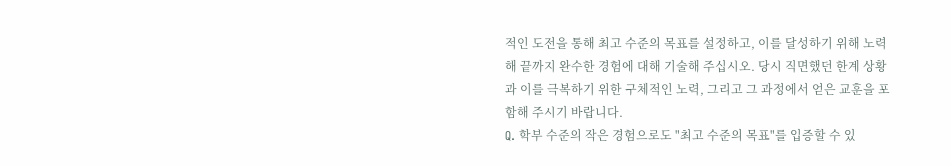적인 도전을 통해 최고 수준의 목표를 설정하고, 이를 달성하기 위해 노력해 끝까지 완수한 경험에 대해 기술해 주십시오. 당시 직면했던 한계 상황과 이를 극복하기 위한 구체적인 노력, 그리고 그 과정에서 얻은 교훈을 포함해 주시기 바랍니다.
Q. 학부 수준의 작은 경험으로도 "최고 수준의 목표"를 입증할 수 있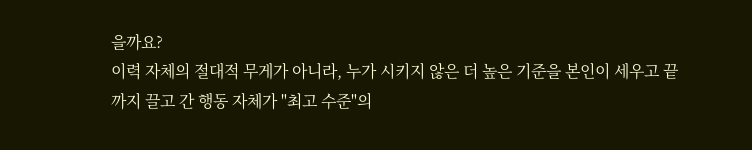을까요?
이력 자체의 절대적 무게가 아니라, 누가 시키지 않은 더 높은 기준을 본인이 세우고 끝까지 끌고 간 행동 자체가 "최고 수준"의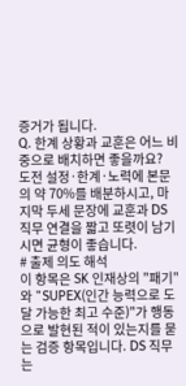증거가 됩니다.
Q. 한계 상황과 교훈은 어느 비중으로 배치하면 좋을까요?
도전 설정·한계·노력에 본문의 약 70%를 배분하시고, 마지막 두세 문장에 교훈과 DS 직무 연결을 짧고 또렷이 남기시면 균형이 좋습니다.
# 출제 의도 해석
이 항목은 SK 인재상의 "패기"와 "SUPEX(인간 능력으로 도달 가능한 최고 수준)"가 행동으로 발현된 적이 있는지를 묻는 검증 항목입니다. DS 직무는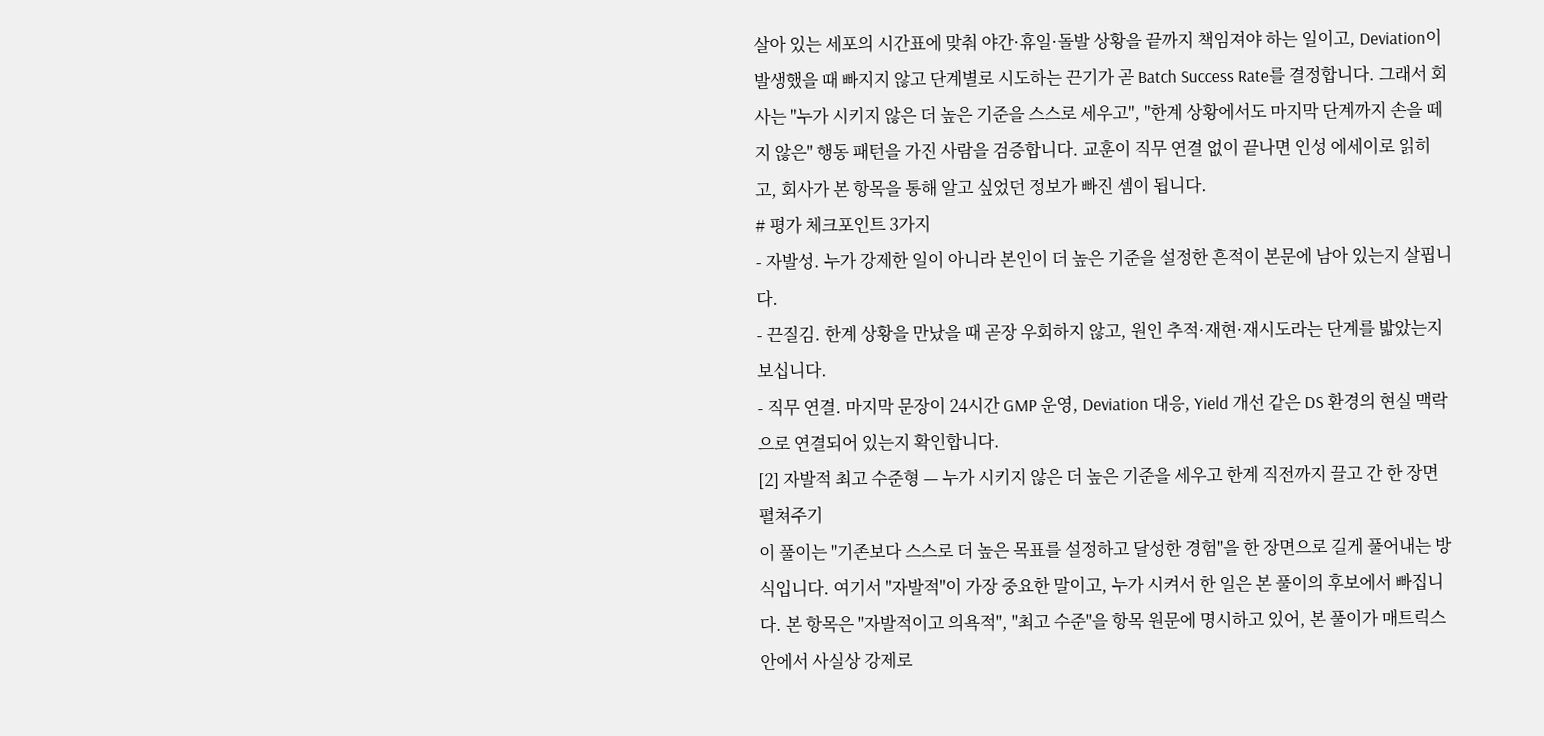살아 있는 세포의 시간표에 맞춰 야간·휴일·돌발 상황을 끝까지 책임져야 하는 일이고, Deviation이 발생했을 때 빠지지 않고 단계별로 시도하는 끈기가 곧 Batch Success Rate를 결정합니다. 그래서 회사는 "누가 시키지 않은 더 높은 기준을 스스로 세우고", "한계 상황에서도 마지막 단계까지 손을 떼지 않은" 행동 패턴을 가진 사람을 검증합니다. 교훈이 직무 연결 없이 끝나면 인성 에세이로 읽히고, 회사가 본 항목을 통해 알고 싶었던 정보가 빠진 셈이 됩니다.
# 평가 체크포인트 3가지
- 자발성. 누가 강제한 일이 아니라 본인이 더 높은 기준을 설정한 흔적이 본문에 남아 있는지 살핍니다.
- 끈질김. 한계 상황을 만났을 때 곧장 우회하지 않고, 원인 추적·재현·재시도라는 단계를 밟았는지 보십니다.
- 직무 연결. 마지막 문장이 24시간 GMP 운영, Deviation 대응, Yield 개선 같은 DS 환경의 현실 맥락으로 연결되어 있는지 확인합니다.
[2] 자발적 최고 수준형 — 누가 시키지 않은 더 높은 기준을 세우고 한계 직전까지 끌고 간 한 장면 펼쳐주기
이 풀이는 "기존보다 스스로 더 높은 목표를 설정하고 달성한 경험"을 한 장면으로 길게 풀어내는 방식입니다. 여기서 "자발적"이 가장 중요한 말이고, 누가 시켜서 한 일은 본 풀이의 후보에서 빠집니다. 본 항목은 "자발적이고 의욕적", "최고 수준"을 항목 원문에 명시하고 있어, 본 풀이가 매트릭스 안에서 사실상 강제로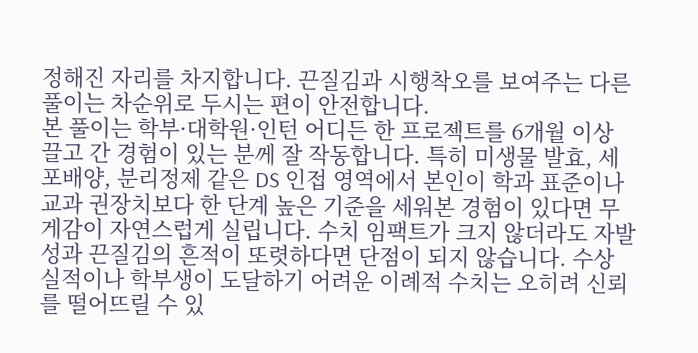정해진 자리를 차지합니다. 끈질김과 시행착오를 보여주는 다른 풀이는 차순위로 두시는 편이 안전합니다.
본 풀이는 학부·대학원·인턴 어디든 한 프로젝트를 6개월 이상 끌고 간 경험이 있는 분께 잘 작동합니다. 특히 미생물 발효, 세포배양, 분리정제 같은 DS 인접 영역에서 본인이 학과 표준이나 교과 권장치보다 한 단계 높은 기준을 세워본 경험이 있다면 무게감이 자연스럽게 실립니다. 수치 임팩트가 크지 않더라도 자발성과 끈질김의 흔적이 또렷하다면 단점이 되지 않습니다. 수상 실적이나 학부생이 도달하기 어려운 이례적 수치는 오히려 신뢰를 떨어뜨릴 수 있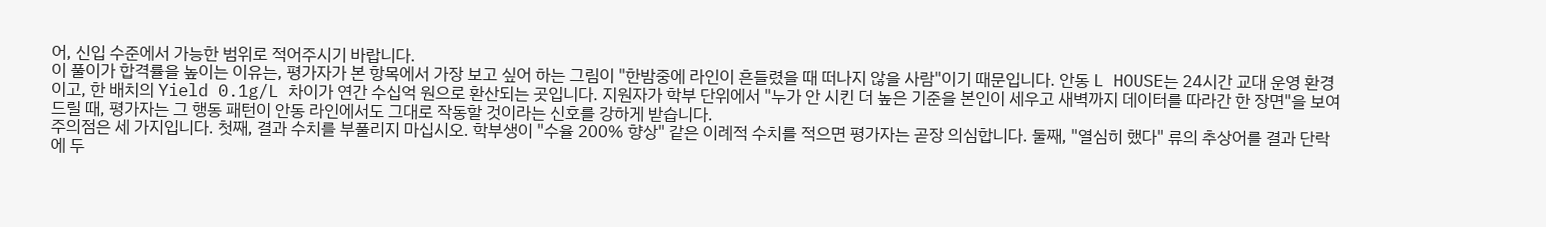어, 신입 수준에서 가능한 범위로 적어주시기 바랍니다.
이 풀이가 합격률을 높이는 이유는, 평가자가 본 항목에서 가장 보고 싶어 하는 그림이 "한밤중에 라인이 흔들렸을 때 떠나지 않을 사람"이기 때문입니다. 안동 L HOUSE는 24시간 교대 운영 환경이고, 한 배치의 Yield 0.1g/L 차이가 연간 수십억 원으로 환산되는 곳입니다. 지원자가 학부 단위에서 "누가 안 시킨 더 높은 기준을 본인이 세우고 새벽까지 데이터를 따라간 한 장면"을 보여드릴 때, 평가자는 그 행동 패턴이 안동 라인에서도 그대로 작동할 것이라는 신호를 강하게 받습니다.
주의점은 세 가지입니다. 첫째, 결과 수치를 부풀리지 마십시오. 학부생이 "수율 200% 향상" 같은 이례적 수치를 적으면 평가자는 곧장 의심합니다. 둘째, "열심히 했다" 류의 추상어를 결과 단락에 두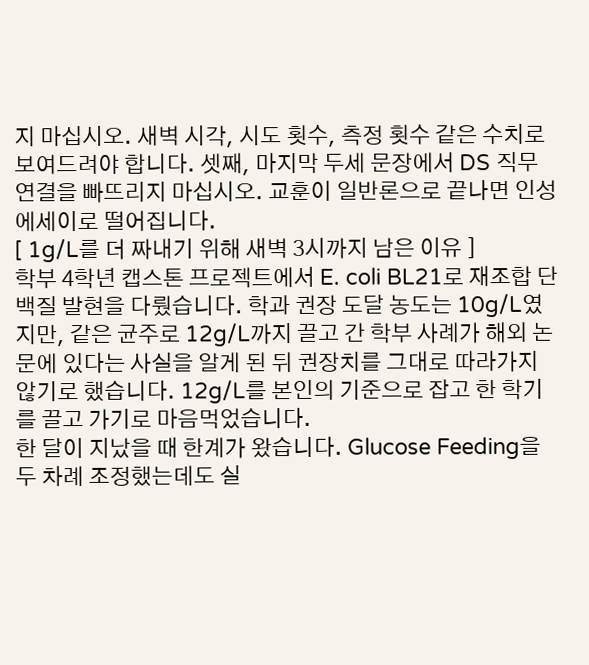지 마십시오. 새벽 시각, 시도 횟수, 측정 횟수 같은 수치로 보여드려야 합니다. 셋째, 마지막 두세 문장에서 DS 직무 연결을 빠뜨리지 마십시오. 교훈이 일반론으로 끝나면 인성 에세이로 떨어집니다.
[ 1g/L를 더 짜내기 위해 새벽 3시까지 남은 이유 ]
학부 4학년 캡스톤 프로젝트에서 E. coli BL21로 재조합 단백질 발현을 다뤘습니다. 학과 권장 도달 농도는 10g/L였지만, 같은 균주로 12g/L까지 끌고 간 학부 사례가 해외 논문에 있다는 사실을 알게 된 뒤 권장치를 그대로 따라가지 않기로 했습니다. 12g/L를 본인의 기준으로 잡고 한 학기를 끌고 가기로 마음먹었습니다.
한 달이 지났을 때 한계가 왔습니다. Glucose Feeding을 두 차례 조정했는데도 실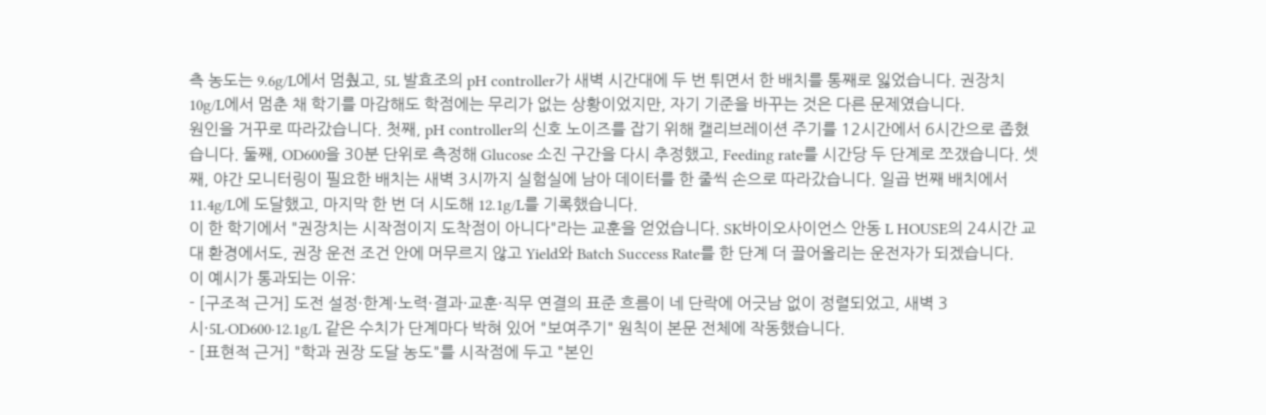측 농도는 9.6g/L에서 멈췄고, 5L 발효조의 pH controller가 새벽 시간대에 두 번 튀면서 한 배치를 통째로 잃었습니다. 권장치 10g/L에서 멈춘 채 학기를 마감해도 학점에는 무리가 없는 상황이었지만, 자기 기준을 바꾸는 것은 다른 문제였습니다.
원인을 거꾸로 따라갔습니다. 첫째, pH controller의 신호 노이즈를 잡기 위해 캘리브레이션 주기를 12시간에서 6시간으로 좁혔습니다. 둘째, OD600을 30분 단위로 측정해 Glucose 소진 구간을 다시 추정했고, Feeding rate를 시간당 두 단계로 쪼갰습니다. 셋째, 야간 모니터링이 필요한 배치는 새벽 3시까지 실험실에 남아 데이터를 한 줄씩 손으로 따라갔습니다. 일곱 번째 배치에서 11.4g/L에 도달했고, 마지막 한 번 더 시도해 12.1g/L를 기록했습니다.
이 한 학기에서 "권장치는 시작점이지 도착점이 아니다"라는 교훈을 얻었습니다. SK바이오사이언스 안동 L HOUSE의 24시간 교대 환경에서도, 권장 운전 조건 안에 머무르지 않고 Yield와 Batch Success Rate를 한 단계 더 끌어올리는 운전자가 되겠습니다.
이 예시가 통과되는 이유:
- [구조적 근거] 도전 설정·한계·노력·결과·교훈·직무 연결의 표준 흐름이 네 단락에 어긋남 없이 정렬되었고, 새벽 3시·5L·OD600·12.1g/L 같은 수치가 단계마다 박혀 있어 "보여주기" 원칙이 본문 전체에 작동했습니다.
- [표현적 근거] "학과 권장 도달 농도"를 시작점에 두고 "본인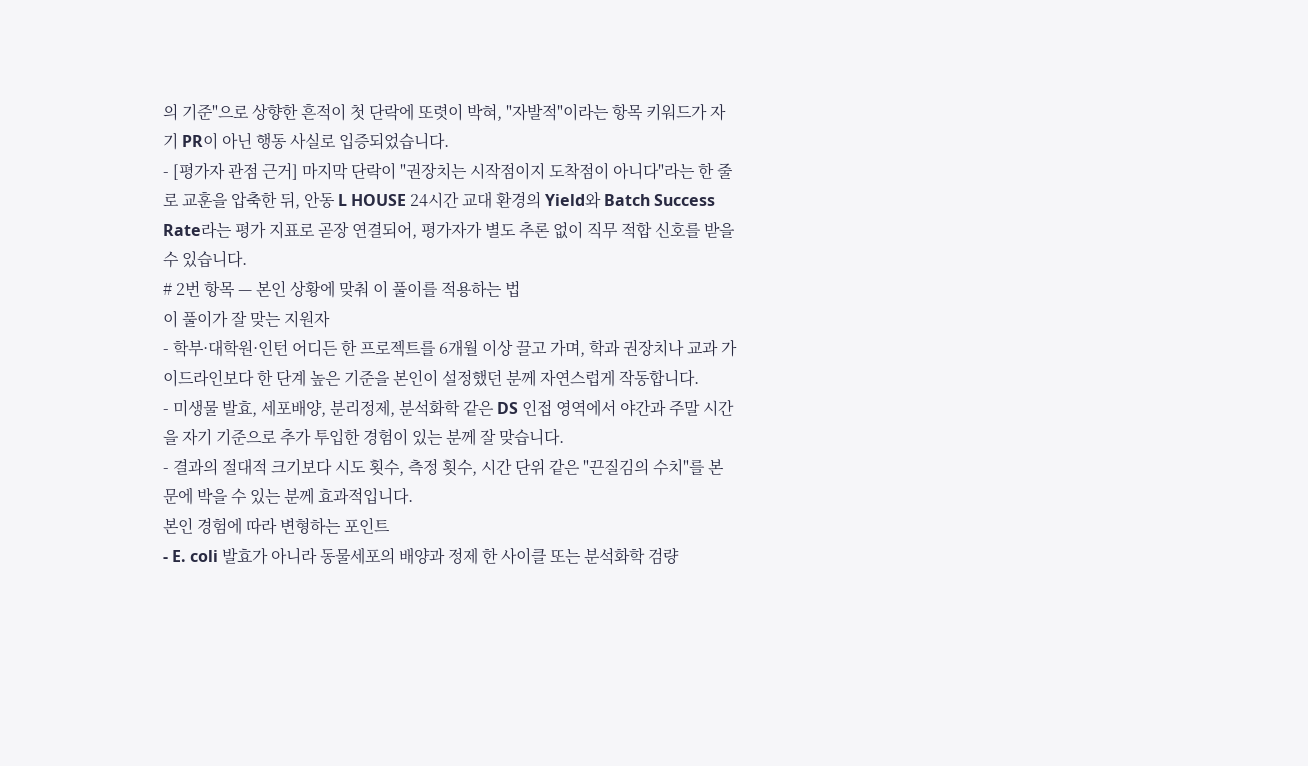의 기준"으로 상향한 흔적이 첫 단락에 또렷이 박혀, "자발적"이라는 항목 키워드가 자기 PR이 아닌 행동 사실로 입증되었습니다.
- [평가자 관점 근거] 마지막 단락이 "권장치는 시작점이지 도착점이 아니다"라는 한 줄로 교훈을 압축한 뒤, 안동 L HOUSE 24시간 교대 환경의 Yield와 Batch Success Rate라는 평가 지표로 곧장 연결되어, 평가자가 별도 추론 없이 직무 적합 신호를 받을 수 있습니다.
# 2번 항목 — 본인 상황에 맞춰 이 풀이를 적용하는 법
이 풀이가 잘 맞는 지원자
- 학부·대학원·인턴 어디든 한 프로젝트를 6개월 이상 끌고 가며, 학과 권장치나 교과 가이드라인보다 한 단계 높은 기준을 본인이 설정했던 분께 자연스럽게 작동합니다.
- 미생물 발효, 세포배양, 분리정제, 분석화학 같은 DS 인접 영역에서 야간과 주말 시간을 자기 기준으로 추가 투입한 경험이 있는 분께 잘 맞습니다.
- 결과의 절대적 크기보다 시도 횟수, 측정 횟수, 시간 단위 같은 "끈질김의 수치"를 본문에 박을 수 있는 분께 효과적입니다.
본인 경험에 따라 변형하는 포인트
- E. coli 발효가 아니라 동물세포의 배양과 정제 한 사이클 또는 분석화학 검량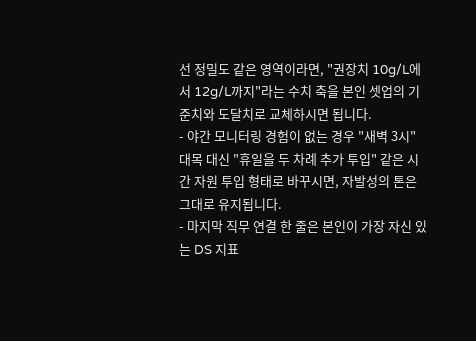선 정밀도 같은 영역이라면, "권장치 10g/L에서 12g/L까지"라는 수치 축을 본인 셋업의 기준치와 도달치로 교체하시면 됩니다.
- 야간 모니터링 경험이 없는 경우 "새벽 3시" 대목 대신 "휴일을 두 차례 추가 투입" 같은 시간 자원 투입 형태로 바꾸시면, 자발성의 톤은 그대로 유지됩니다.
- 마지막 직무 연결 한 줄은 본인이 가장 자신 있는 DS 지표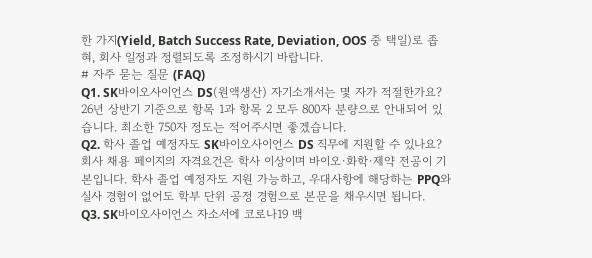한 가지(Yield, Batch Success Rate, Deviation, OOS 중 택일)로 좁혀, 회사 일정과 정렬되도록 조정하시기 바랍니다.
# 자주 묻는 질문 (FAQ)
Q1. SK바이오사이언스 DS(원액생산) 자기소개서는 몇 자가 적절한가요?
26년 상반기 기준으로 항목 1과 항목 2 모두 800자 분량으로 안내되어 있습니다. 최소한 750자 정도는 적어주시면 좋겠습니다.
Q2. 학사 졸업 예정자도 SK바이오사이언스 DS 직무에 지원할 수 있나요?
회사 채용 페이지의 자격요건은 학사 이상이며 바이오·화학·제약 전공이 기본입니다. 학사 졸업 예정자도 지원 가능하고, 우대사항에 해당하는 PPQ와 실사 경험이 없어도 학부 단위 공정 경험으로 본문을 채우시면 됩니다.
Q3. SK바이오사이언스 자소서에 코로나19 백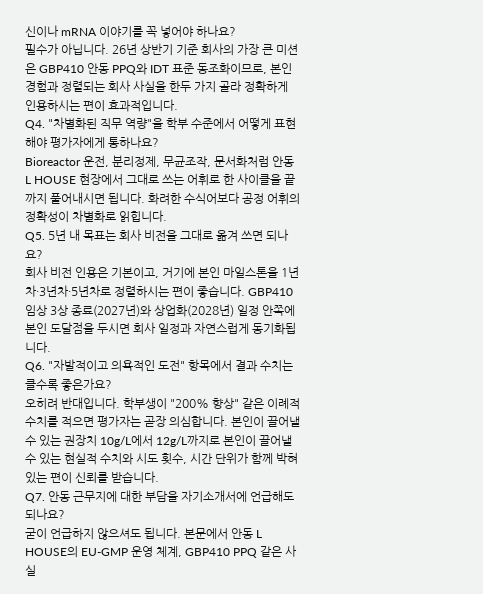신이나 mRNA 이야기를 꼭 넣어야 하나요?
필수가 아닙니다. 26년 상반기 기준 회사의 가장 큰 미션은 GBP410 안동 PPQ와 IDT 표준 동조화이므로, 본인 경험과 정렬되는 회사 사실을 한두 가지 골라 정확하게 인용하시는 편이 효과적입니다.
Q4. "차별화된 직무 역량"을 학부 수준에서 어떻게 표현해야 평가자에게 통하나요?
Bioreactor 운전, 분리정제, 무균조작, 문서화처럼 안동 L HOUSE 현장에서 그대로 쓰는 어휘로 한 사이클을 끝까지 풀어내시면 됩니다. 화려한 수식어보다 공정 어휘의 정확성이 차별화로 읽힙니다.
Q5. 5년 내 목표는 회사 비전을 그대로 옮겨 쓰면 되나요?
회사 비전 인용은 기본이고, 거기에 본인 마일스톤을 1년차·3년차·5년차로 정렬하시는 편이 좋습니다. GBP410 임상 3상 종료(2027년)와 상업화(2028년) 일정 안쪽에 본인 도달점을 두시면 회사 일정과 자연스럽게 동기화됩니다.
Q6. "자발적이고 의욕적인 도전" 항목에서 결과 수치는 클수록 좋은가요?
오히려 반대입니다. 학부생이 "200% 향상" 같은 이례적 수치를 적으면 평가자는 곧장 의심합니다. 본인이 끌어낼 수 있는 권장치 10g/L에서 12g/L까지로 본인이 끌어낼 수 있는 현실적 수치와 시도 횟수, 시간 단위가 함께 박혀 있는 편이 신뢰를 받습니다.
Q7. 안동 근무지에 대한 부담을 자기소개서에 언급해도 되나요?
굳이 언급하지 않으셔도 됩니다. 본문에서 안동 L HOUSE의 EU-GMP 운영 체계, GBP410 PPQ 같은 사실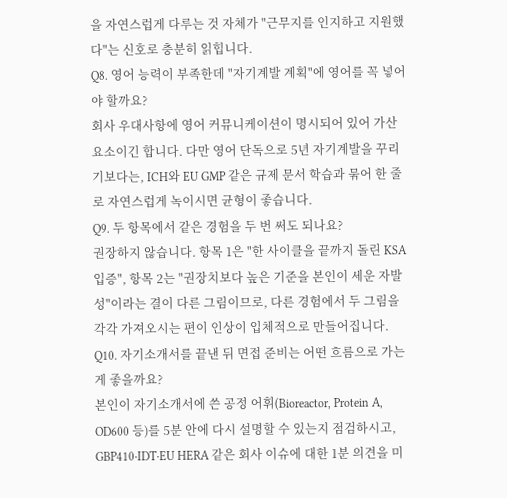을 자연스럽게 다루는 것 자체가 "근무지를 인지하고 지원했다"는 신호로 충분히 읽힙니다.
Q8. 영어 능력이 부족한데 "자기계발 계획"에 영어를 꼭 넣어야 할까요?
회사 우대사항에 영어 커뮤니케이션이 명시되어 있어 가산 요소이긴 합니다. 다만 영어 단독으로 5년 자기계발을 꾸리기보다는, ICH와 EU GMP 같은 규제 문서 학습과 묶어 한 줄로 자연스럽게 녹이시면 균형이 좋습니다.
Q9. 두 항목에서 같은 경험을 두 번 써도 되나요?
권장하지 않습니다. 항목 1은 "한 사이클을 끝까지 돌린 KSA 입증", 항목 2는 "권장치보다 높은 기준을 본인이 세운 자발성"이라는 결이 다른 그림이므로, 다른 경험에서 두 그림을 각각 가져오시는 편이 인상이 입체적으로 만들어집니다.
Q10. 자기소개서를 끝낸 뒤 면접 준비는 어떤 흐름으로 가는 게 좋을까요?
본인이 자기소개서에 쓴 공정 어휘(Bioreactor, Protein A, OD600 등)를 5분 안에 다시 설명할 수 있는지 점검하시고, GBP410·IDT·EU HERA 같은 회사 이슈에 대한 1분 의견을 미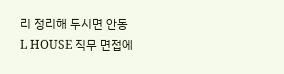리 정리해 두시면 안동 L HOUSE 직무 면접에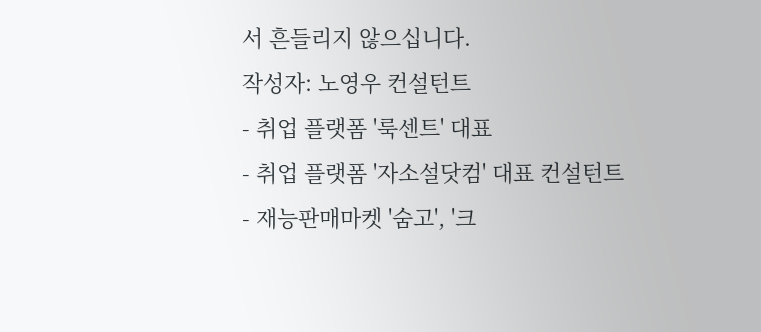서 흔들리지 않으십니다.
작성자: 노영우 컨설턴트
- 취업 플랫폼 '룩센트' 대표
- 취업 플랫폼 '자소설닷컴' 대표 컨설턴트
- 재능판매마켓 '숨고', '크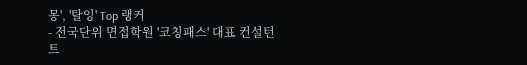몽', '탈잉' Top 랭커
- 전국단위 면접학원 '코칭패스' 대표 컨설턴트